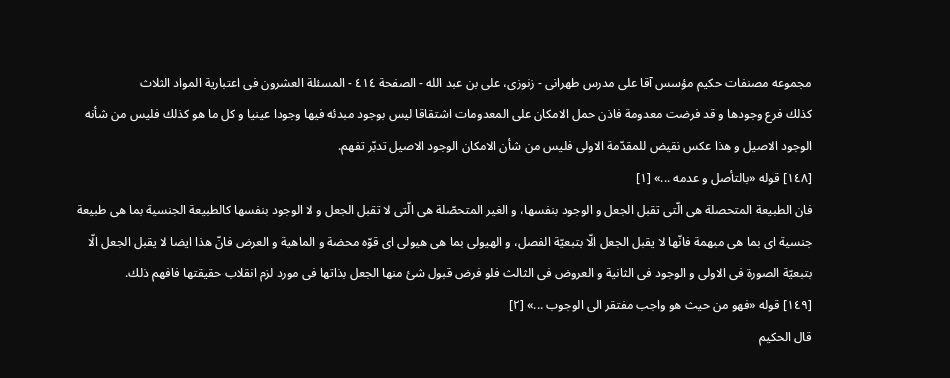مجموعه مصنفات حكيم مؤسس آقا على مدرس طهرانى - زنوزى، على بن عبد الله - الصفحة ٤١٤ - المسئلة العشرون فى اعتبارية المواد الثلاث
كذلك فرع وجودها و قد فرضت معدومة فاذن حمل الامكان على المعدومات اشتقاقا ليس بوجود مبدئه فيها وجودا عينيا و كل ما هو كذلك فليس من شأنه الوجود الاصيل و هذا عكس نقيض للمقدّمة الاولى فليس من شأن الامكان الوجود الاصيل تدبّر تفهم.
[١٤٨] قوله «بالتأصل و عدمه ...» [١]
فان الطبيعة المتحصلة هى الّتى تقبل الجعل و الوجود بنفسها، و الغير المتحصّلة هى الّتى لا تقبل الجعل و لا الوجود بنفسها كالطبيعة الجنسية بما هى طبيعة جنسية اى بما هى مبهمة فانّها لا يقبل الجعل الّا بتبعيّة الفصل، و الهيولى بما هى هيولى اى قوّه محضة و الماهية و العرض فانّ هذا ايضا لا يقبل الجعل الّا بتبعيّة الصورة فى الاولى و الوجود فى الثانية و العروض فى الثالث فلو فرض قبول شئ منها الجعل بذاتها فى مورد لزم انقلاب حقيقتها فافهم ذلك.
[١٤٩] قوله «فهو من حيث هو واجب مفتقر الى الوجوب ...» [٢]
قال الحكيم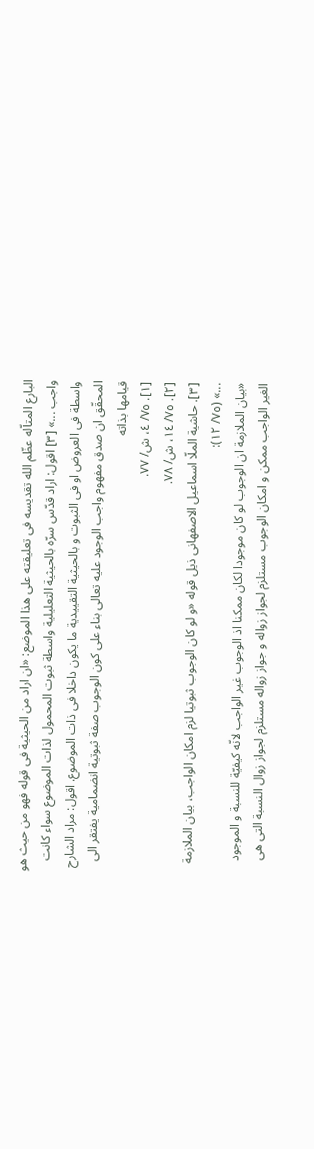البارع المتاّله عظّم الله تقديسه فى تعليقته على هذا الموضع: «ان اراد من الحيثية فى قوله فهو من حيث هو واجب ...» [٣] اقول: اراد قدّس سرّه بالحيثية التعليلية واسطة ثبوت المحمول لذات الموضوع سواء كانت واسطة فى العروض او فى الثبوت و بالحيثية التقييدية ما يكون داخلا فى ذات الموضوع. اقول: مراد الشارح المحقّق ان صدق مفهوم واجب الوجود عليه تعالى بناء على كون الوجوب صفة ثبوتية انضمامية يفتقر الى قيامها بذاته
[١]. ٧٥/ ٤، ش/ ٧٧.
[٢]. ٧٥/ ١٤، ش/ ٧٨.
[٣]. حاشية الملّا اسماعيل الاصفهانى ذيل قوله «و لو كان الوجوب ثبوتيا لزم امكان الواجب، بيان الملازمة ...» (٧٥/ ١٢):
«بيان الملازمة ان الوجوب لو كان موجودا لكان ممكنا اذ الوجوب غير الواجب لانّه كيفيّة للنسبة و الموجود الغير الواجب ممكن و امكان الوجوب مستلزم لجواز زواله و جواز زواله مستلزم لجواز زوال النسبة التى هى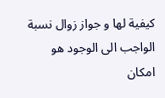كيفية لها و جواز زوال نسبة الواجب الى الوجود هو امكان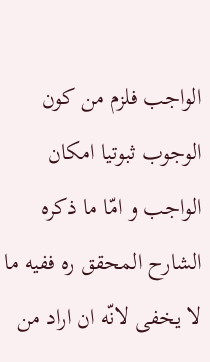الواجب فلزم من كون الوجوب ثبوتيا امكان الواجب و امّا ما ذكره الشارح المحقق ره ففيه ما لا يخفى لانّه ان اراد من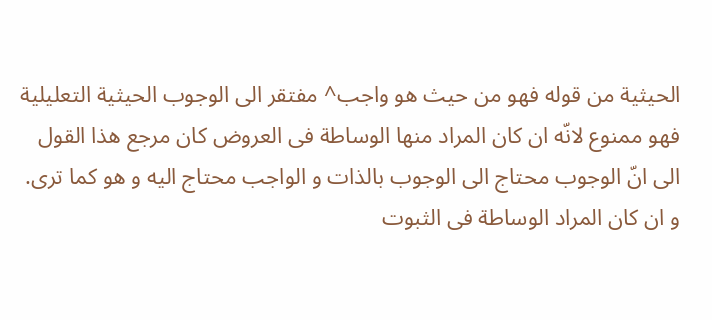الحيثية من قوله فهو من حيث هو واجب^ مفتقر الى الوجوب الحيثية التعليلية فهو ممنوع لانّه ان كان المراد منها الوساطة فى العروض كان مرجع هذا القول الى انّ الوجوب محتاج الى الوجوب بالذات و الواجب محتاج اليه و هو كما ترى. و ان كان المراد الوساطة فى الثبوت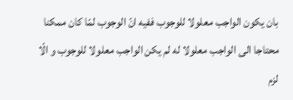بان يكون الواجب معلولا للوجوب ففيه انّ الوجوب لمّا كان ممكنا محتاجا الى الواجب معلولا له لم يكن الواجب معلولا للوجوب و الّا لزم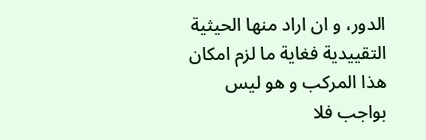الدور، و ان اراد منها الحيثية التقييدية فغاية ما لزم امكان هذا المركب و هو ليس بواجب فلا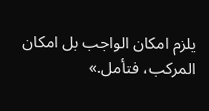يلزم امكان الواجب بل امكان المركب، فتأمل.»